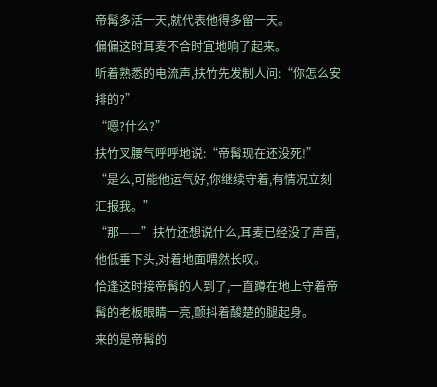帝髯多活一天,就代表他得多留一天。
偏偏这时耳麦不合时宜地响了起来。
听着熟悉的电流声,扶竹先发制人问:“你怎么安排的?”
“嗯?什么?”
扶竹叉腰气呼呼地说:“帝髯现在还没死!”
“是么,可能他运气好,你继续守着,有情况立刻汇报我。”
“那——”扶竹还想说什么,耳麦已经没了声音,他低垂下头,对着地面喟然长叹。
恰逢这时接帝髯的人到了,一直蹲在地上守着帝髯的老板眼睛一亮,颤抖着酸楚的腿起身。
来的是帝髯的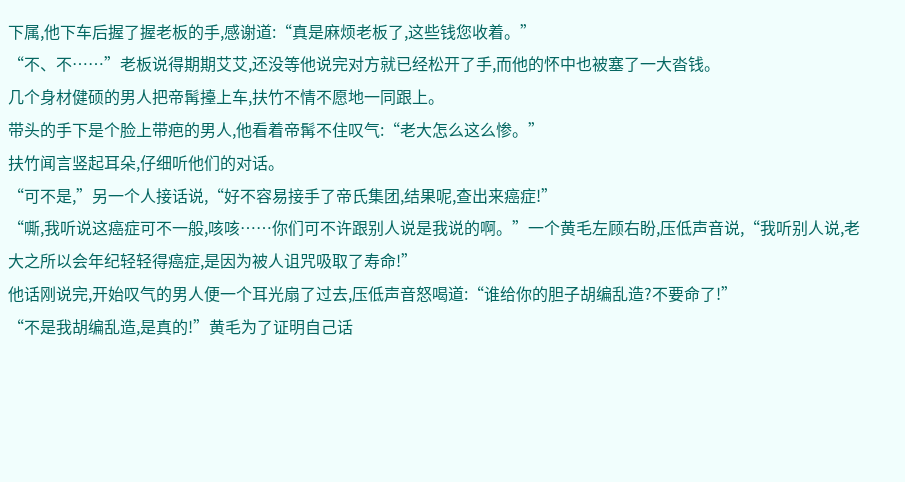下属,他下车后握了握老板的手,感谢道:“真是麻烦老板了,这些钱您收着。”
“不、不……”老板说得期期艾艾,还没等他说完对方就已经松开了手,而他的怀中也被塞了一大沓钱。
几个身材健硕的男人把帝髯擡上车,扶竹不情不愿地一同跟上。
带头的手下是个脸上带疤的男人,他看着帝髯不住叹气:“老大怎么这么惨。”
扶竹闻言竖起耳朵,仔细听他们的对话。
“可不是,”另一个人接话说,“好不容易接手了帝氏集团,结果呢,查出来癌症!”
“嘶,我听说这癌症可不一般,咳咳……你们可不许跟别人说是我说的啊。”一个黄毛左顾右盼,压低声音说,“我听别人说,老大之所以会年纪轻轻得癌症,是因为被人诅咒吸取了寿命!”
他话刚说完,开始叹气的男人便一个耳光扇了过去,压低声音怒喝道:“谁给你的胆子胡编乱造?不要命了!”
“不是我胡编乱造,是真的!”黄毛为了证明自己话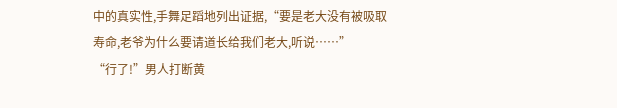中的真实性,手舞足蹈地列出证据,“要是老大没有被吸取寿命,老爷为什么要请道长给我们老大,听说……”
“行了!”男人打断黄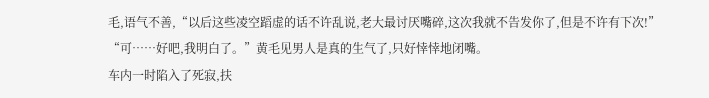毛,语气不善,“以后这些凌空蹈虚的话不许乱说,老大最讨厌嘴碎,这次我就不告发你了,但是不许有下次!”
“可……好吧,我明白了。”黄毛见男人是真的生气了,只好悻悻地闭嘴。
车内一时陷入了死寂,扶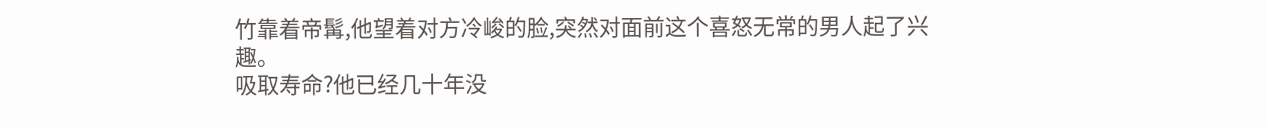竹靠着帝髯,他望着对方冷峻的脸,突然对面前这个喜怒无常的男人起了兴趣。
吸取寿命?他已经几十年没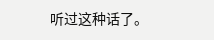听过这种话了。